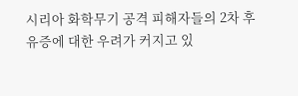시리아 화학무기 공격 피해자들의 2차 후유증에 대한 우려가 커지고 있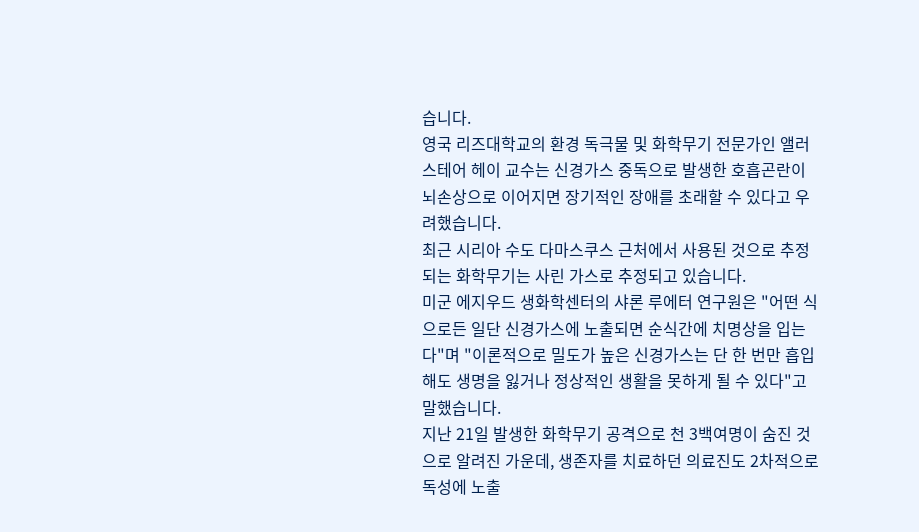습니다.
영국 리즈대학교의 환경 독극물 및 화학무기 전문가인 앨러스테어 헤이 교수는 신경가스 중독으로 발생한 호흡곤란이 뇌손상으로 이어지면 장기적인 장애를 초래할 수 있다고 우려했습니다.
최근 시리아 수도 다마스쿠스 근처에서 사용된 것으로 추정되는 화학무기는 사린 가스로 추정되고 있습니다.
미군 에지우드 생화학센터의 샤론 루에터 연구원은 "어떤 식으로든 일단 신경가스에 노출되면 순식간에 치명상을 입는다"며 "이론적으로 밀도가 높은 신경가스는 단 한 번만 흡입해도 생명을 잃거나 정상적인 생활을 못하게 될 수 있다"고 말했습니다.
지난 21일 발생한 화학무기 공격으로 천 3백여명이 숨진 것으로 알려진 가운데, 생존자를 치료하던 의료진도 2차적으로 독성에 노출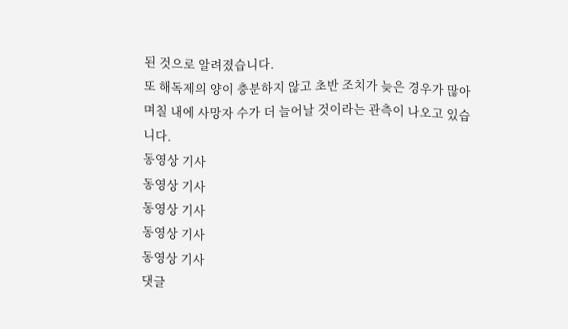된 것으로 알려졌습니다.
또 해독제의 양이 충분하지 않고 초반 조치가 늦은 경우가 많아 며칠 내에 사망자 수가 더 늘어날 것이라는 관측이 나오고 있습니다.
동영상 기사
동영상 기사
동영상 기사
동영상 기사
동영상 기사
댓글